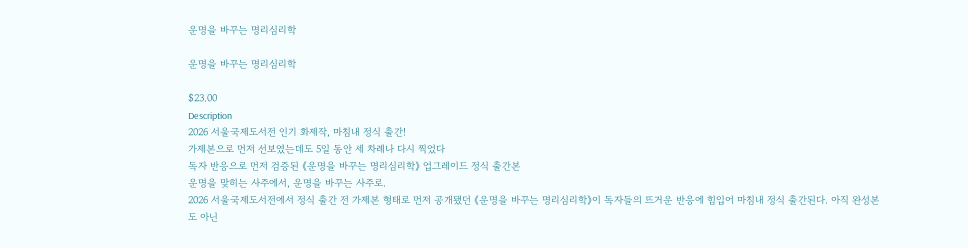운명을 바꾸는 명리심리학

운명을 바꾸는 명리심리학

$23.00
Description
2026 서울국제도서전 인기 화제작, 마침내 정식 출간!
가제본으로 먼저 선보였는데도 5일 동안 세 차례나 다시 찍었다
독자 반응으로 먼저 검증된 《운명을 바꾸는 명리심리학》 업그레이드 정식 출간본
운명을 맞히는 사주에서, 운명을 바꾸는 사주로.
2026 서울국제도서전에서 정식 출간 전 가제본 형태로 먼저 공개됐던 《운명을 바꾸는 명리심리학》이 독자들의 뜨거운 반응에 힘입어 마침내 정식 출간된다. 아직 완성본도 아닌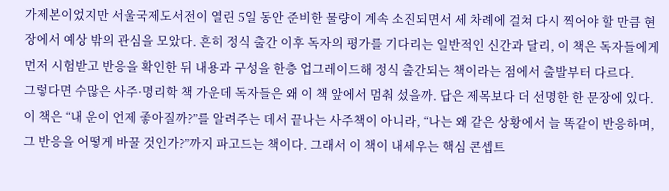가제본이었지만 서울국제도서전이 열린 5일 동안 준비한 물량이 계속 소진되면서 세 차례에 걸쳐 다시 찍어야 할 만큼 현장에서 예상 밖의 관심을 모았다. 흔히 정식 출간 이후 독자의 평가를 기다리는 일반적인 신간과 달리, 이 책은 독자들에게 먼저 시험받고 반응을 확인한 뒤 내용과 구성을 한층 업그레이드해 정식 출간되는 책이라는 점에서 출발부터 다르다.
그렇다면 수많은 사주·명리학 책 가운데 독자들은 왜 이 책 앞에서 멈춰 섰을까. 답은 제목보다 더 선명한 한 문장에 있다. 이 책은 “내 운이 언제 좋아질까?”를 알려주는 데서 끝나는 사주책이 아니라, “나는 왜 같은 상황에서 늘 똑같이 반응하며, 그 반응을 어떻게 바꿀 것인가?”까지 파고드는 책이다. 그래서 이 책이 내세우는 핵심 콘셉트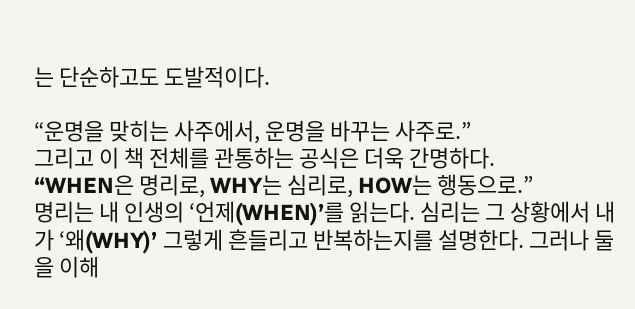는 단순하고도 도발적이다.

“운명을 맞히는 사주에서, 운명을 바꾸는 사주로.”
그리고 이 책 전체를 관통하는 공식은 더욱 간명하다.
“WHEN은 명리로, WHY는 심리로, HOW는 행동으로.”
명리는 내 인생의 ‘언제(WHEN)’를 읽는다. 심리는 그 상황에서 내가 ‘왜(WHY)’ 그렇게 흔들리고 반복하는지를 설명한다. 그러나 둘을 이해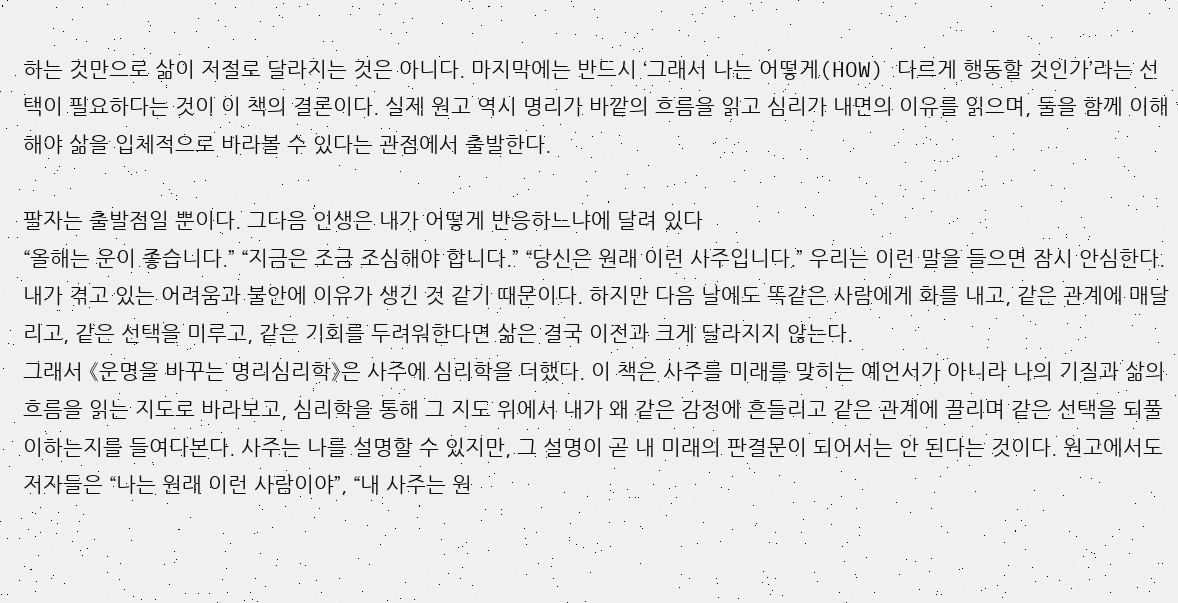하는 것만으로 삶이 저절로 달라지는 것은 아니다. 마지막에는 반드시 ‘그래서 나는 어떻게(HOW) 다르게 행동할 것인가’라는 선택이 필요하다는 것이 이 책의 결론이다. 실제 원고 역시 명리가 바깥의 흐름을 읽고 심리가 내면의 이유를 읽으며, 둘을 함께 이해해야 삶을 입체적으로 바라볼 수 있다는 관점에서 출발한다.

팔자는 출발점일 뿐이다. 그다음 인생은 내가 어떻게 반응하느냐에 달려 있다
“올해는 운이 좋습니다.” “지금은 조금 조심해야 합니다.” “당신은 원래 이런 사주입니다.” 우리는 이런 말을 들으면 잠시 안심한다. 내가 겪고 있는 어려움과 불안에 이유가 생긴 것 같기 때문이다. 하지만 다음 날에도 똑같은 사람에게 화를 내고, 같은 관계에 매달리고, 같은 선택을 미루고, 같은 기회를 두려워한다면 삶은 결국 이전과 크게 달라지지 않는다.
그래서 《운명을 바꾸는 명리심리학》은 사주에 심리학을 더했다. 이 책은 사주를 미래를 맞히는 예언서가 아니라 나의 기질과 삶의 흐름을 읽는 지도로 바라보고, 심리학을 통해 그 지도 위에서 내가 왜 같은 감정에 흔들리고 같은 관계에 끌리며 같은 선택을 되풀이하는지를 들여다본다. 사주는 나를 설명할 수 있지만, 그 설명이 곧 내 미래의 판결문이 되어서는 안 된다는 것이다. 원고에서도 저자들은 “나는 원래 이런 사람이야”, “내 사주는 원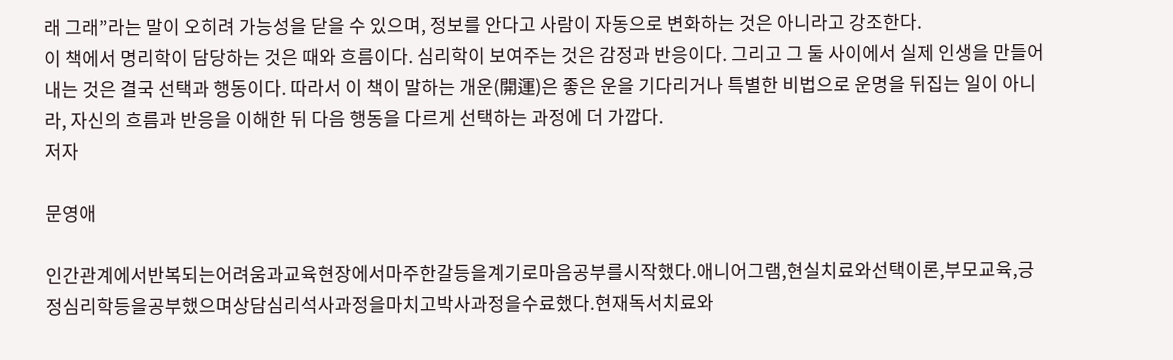래 그래”라는 말이 오히려 가능성을 닫을 수 있으며, 정보를 안다고 사람이 자동으로 변화하는 것은 아니라고 강조한다.
이 책에서 명리학이 담당하는 것은 때와 흐름이다. 심리학이 보여주는 것은 감정과 반응이다. 그리고 그 둘 사이에서 실제 인생을 만들어내는 것은 결국 선택과 행동이다. 따라서 이 책이 말하는 개운(開運)은 좋은 운을 기다리거나 특별한 비법으로 운명을 뒤집는 일이 아니라, 자신의 흐름과 반응을 이해한 뒤 다음 행동을 다르게 선택하는 과정에 더 가깝다.
저자

문영애

인간관계에서반복되는어려움과교육현장에서마주한갈등을계기로마음공부를시작했다.애니어그램,현실치료와선택이론,부모교육,긍정심리학등을공부했으며상담심리석사과정을마치고박사과정을수료했다.현재독서치료와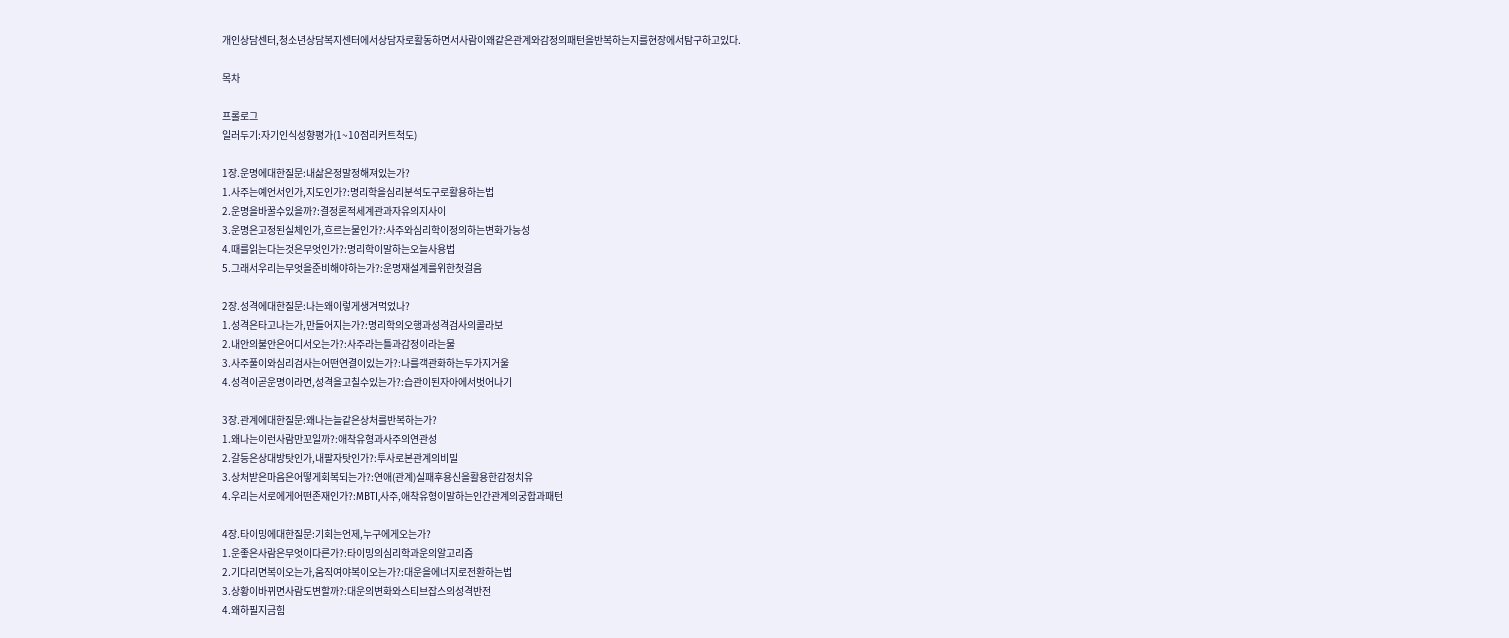개인상담센터,청소년상담복지센터에서상담자로활동하면서사람이왜같은관계와감정의패턴을반복하는지를현장에서탐구하고있다.

목차

프롤로그
일러두기:자기인식성향평가(1~10점리커트척도)

1장.운명에대한질문:내삶은정말정해져있는가?
1.사주는예언서인가,지도인가?:명리학을심리분석도구로활용하는법
2.운명을바꿀수있을까?:결정론적세계관과자유의지사이
3.운명은고정된실체인가,흐르는물인가?:사주와심리학이정의하는변화가능성
4.때를읽는다는것은무엇인가?:명리학이말하는오늘사용법
5.그래서우리는무엇을준비해야하는가?:운명재설계를위한첫걸음

2장.성격에대한질문:나는왜이렇게생겨먹었나?
1.성격은타고나는가,만들어지는가?:명리학의오행과성격검사의콜라보
2.내안의불안은어디서오는가?:사주라는틀과감정이라는물
3.사주풀이와심리검사는어떤연결이있는가?:나를객관화하는두가지거울
4.성격이곧운명이라면,성격을고칠수있는가?:습관이된자아에서벗어나기

3장.관계에대한질문:왜나는늘같은상처를반복하는가?
1.왜나는이런사람만꼬일까?:애착유형과사주의연관성
2.갈등은상대방탓인가,내팔자탓인가?:투사로본관계의비밀
3.상처받은마음은어떻게회복되는가?:연애(관계)실패후용신을활용한감정치유
4.우리는서로에게어떤존재인가?:MBTI,사주,애착유형이말하는인간관계의궁합과패턴

4장.타이밍에대한질문:기회는언제,누구에게오는가?
1.운좋은사람은무엇이다른가?:타이밍의심리학과운의알고리즘
2.기다리면복이오는가,움직여야복이오는가?:대운을에너지로전환하는법
3.상황이바뀌면사람도변할까?:대운의변화와스티브잡스의성격반전
4.왜하필지금힘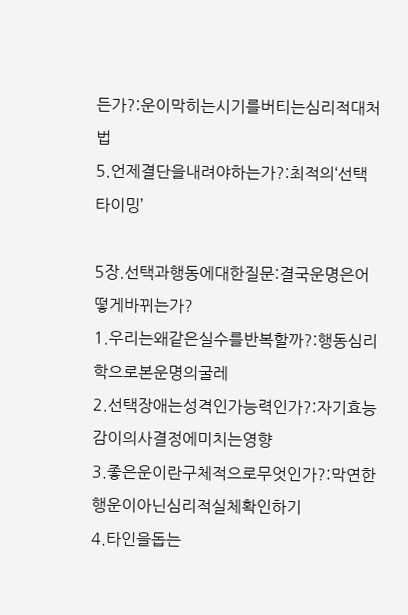든가?:운이막히는시기를버티는심리적대처법
5.언제결단을내려야하는가?:최적의‘선택타이밍’

5장.선택과행동에대한질문:결국운명은어떻게바뀌는가?
1.우리는왜같은실수를반복할까?:행동심리학으로본운명의굴레
2.선택장애는성격인가능력인가?:자기효능감이의사결정에미치는영향
3.좋은운이란구체적으로무엇인가?:막연한행운이아닌심리적실체확인하기
4.타인을돕는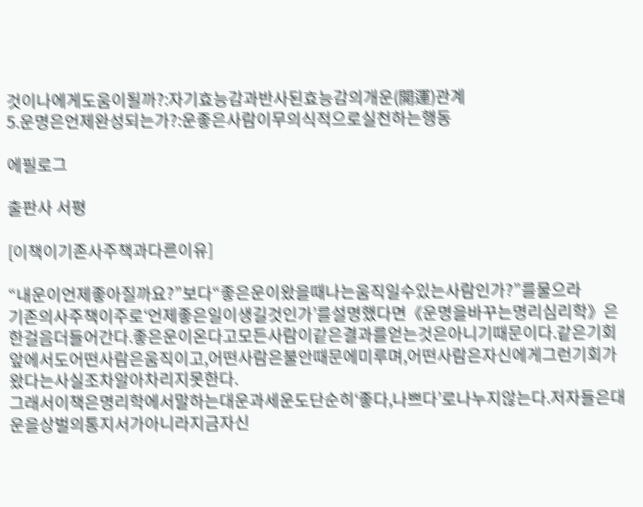것이나에게도움이될까?:자기효능감과반사된효능감의개운(開運)관계
5.운명은언제완성되는가?:운좋은사람이무의식적으로실천하는행동

에필로그

출판사 서평

[이책이기존사주책과다른이유]

“내운이언제좋아질까요?”보다“좋은운이왔을때나는움직일수있는사람인가?”를물으라
기존의사주책이주로‘언제좋은일이생길것인가’를설명했다면《운명을바꾸는명리심리학》은한걸음더들어간다.좋은운이온다고모든사람이같은결과를얻는것은아니기때문이다.같은기회앞에서도어떤사람은움직이고,어떤사람은불안때문에미루며,어떤사람은자신에게그런기회가왔다는사실조차알아차리지못한다.
그래서이책은명리학에서말하는대운과세운도단순히‘좋다,나쁘다’로나누지않는다.저자들은대운을상벌의통지서가아니라지금자신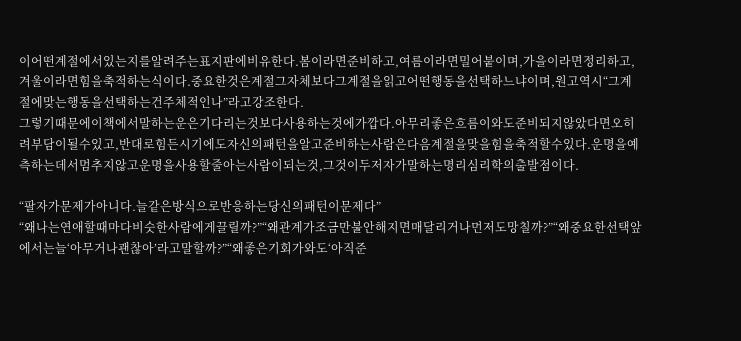이어떤계절에서있는지를알려주는표지판에비유한다.봄이라면준비하고,여름이라면밀어붙이며,가을이라면정리하고,겨울이라면힘을축적하는식이다.중요한것은계절그자체보다그계절을읽고어떤행동을선택하느냐이며,원고역시“그계절에맞는행동을선택하는건주체적인나”라고강조한다.
그렇기때문에이책에서말하는운은기다리는것보다사용하는것에가깝다.아무리좋은흐름이와도준비되지않았다면오히려부담이될수있고,반대로힘든시기에도자신의패턴을알고준비하는사람은다음계절을맞을힘을축적할수있다.운명을예측하는데서멈추지않고운명을사용할줄아는사람이되는것,그것이두저자가말하는명리심리학의출발점이다.

“팔자가문제가아니다.늘같은방식으로반응하는당신의패턴이문제다”
“왜나는연애할때마다비슷한사람에게끌릴까?”“왜관계가조금만불안해지면매달리거나먼저도망칠까?”“왜중요한선택앞에서는늘‘아무거나괜찮아’라고말할까?”“왜좋은기회가와도‘아직준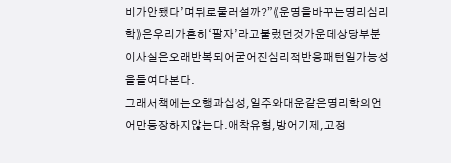비가안됐다’며뒤로물러설까?”《운명을바꾸는명리심리학》은우리가흔히‘팔자’라고불렀던것가운데상당부분이사실은오래반복되어굳어진심리적반응패턴일가능성을들여다본다.
그래서책에는오행과십성,일주와대운같은명리학의언어만등장하지않는다.애착유형,방어기제,고정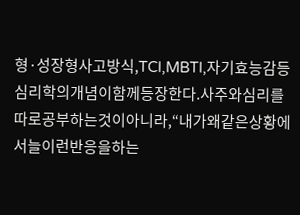형·성장형사고방식,TCI,MBTI,자기효능감등심리학의개념이함께등장한다.사주와심리를따로공부하는것이아니라,“내가왜같은상황에서늘이런반응을하는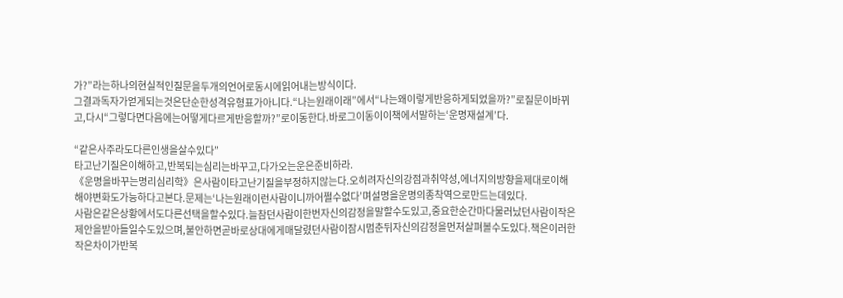가?”라는하나의현실적인질문을두개의언어로동시에읽어내는방식이다.
그결과독자가얻게되는것은단순한성격유형표가아니다.“나는원래이래”에서“나는왜이렇게반응하게되었을까?”로질문이바뀌고,다시“그렇다면다음에는어떻게다르게반응할까?”로이동한다.바로그이동이이책에서말하는‘운명재설계’다.

“같은사주라도다른인생을살수있다”
타고난기질은이해하고,반복되는심리는바꾸고,다가오는운은준비하라.
《운명을바꾸는명리심리학》은사람이타고난기질을부정하지않는다.오히려자신의강점과취약성,에너지의방향을제대로이해해야변화도가능하다고본다.문제는‘나는원래이런사람이니까어쩔수없다’며설명을운명의종착역으로만드는데있다.
사람은같은상황에서도다른선택을할수있다.늘참던사람이한번자신의감정을말할수도있고,중요한순간마다물러났던사람이작은제안을받아들일수도있으며,불안하면곧바로상대에게매달렸던사람이잠시멈춘뒤자신의감정을먼저살펴볼수도있다.책은이러한작은차이가반복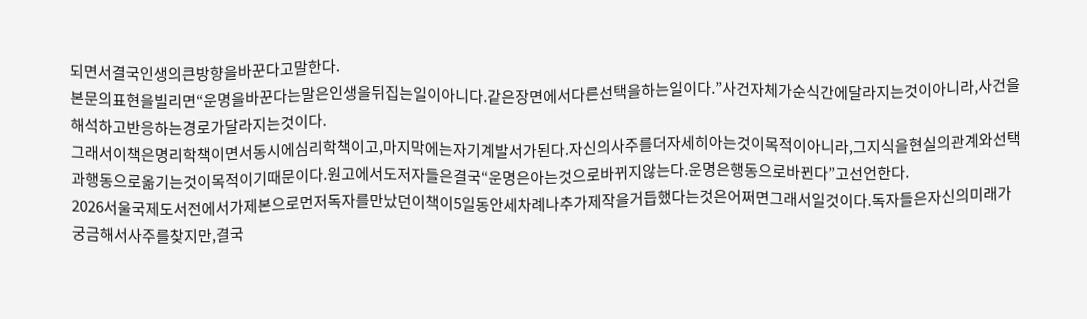되면서결국인생의큰방향을바꾼다고말한다.
본문의표현을빌리면“운명을바꾼다는말은인생을뒤집는일이아니다.같은장면에서다른선택을하는일이다.”사건자체가순식간에달라지는것이아니라,사건을해석하고반응하는경로가달라지는것이다.
그래서이책은명리학책이면서동시에심리학책이고,마지막에는자기계발서가된다.자신의사주를더자세히아는것이목적이아니라,그지식을현실의관계와선택과행동으로옮기는것이목적이기때문이다.원고에서도저자들은결국“운명은아는것으로바뀌지않는다.운명은행동으로바뀐다”고선언한다.
2026서울국제도서전에서가제본으로먼저독자를만났던이책이5일동안세차례나추가제작을거듭했다는것은어쩌면그래서일것이다.독자들은자신의미래가궁금해서사주를찾지만,결국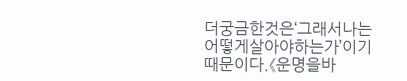더궁금한것은‘그래서나는어떻게살아야하는가’이기때문이다.《운명을바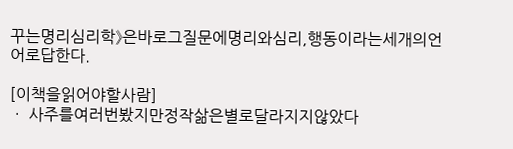꾸는명리심리학》은바로그질문에명리와심리,행동이라는세개의언어로답한다.

[이책을읽어야할사람]
ㆍ 사주를여러번봤지만정작삶은별로달라지지않았다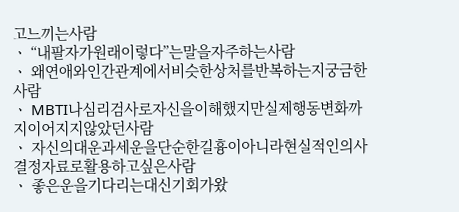고느끼는사람
ㆍ “내팔자가원래이렇다”는말을자주하는사람
ㆍ 왜연애와인간관계에서비슷한상처를반복하는지궁금한사람
ㆍ MBTI나심리검사로자신을이해했지만실제행동변화까지이어지지않았던사람
ㆍ 자신의대운과세운을단순한길흉이아니라현실적인의사결정자료로활용하고싶은사람
ㆍ 좋은운을기다리는대신기회가왔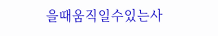을때움직일수있는사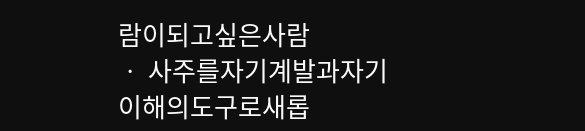람이되고싶은사람
ㆍ 사주를자기계발과자기이해의도구로새롭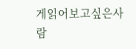게읽어보고싶은사람